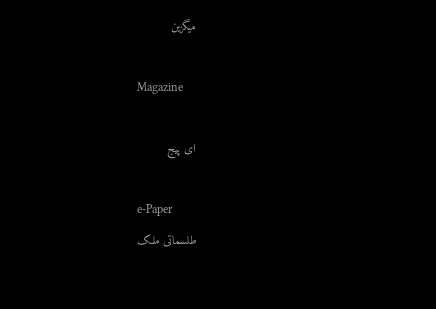میگزین

Magazine

ای پیج

e-Paper
طلسماتی ملک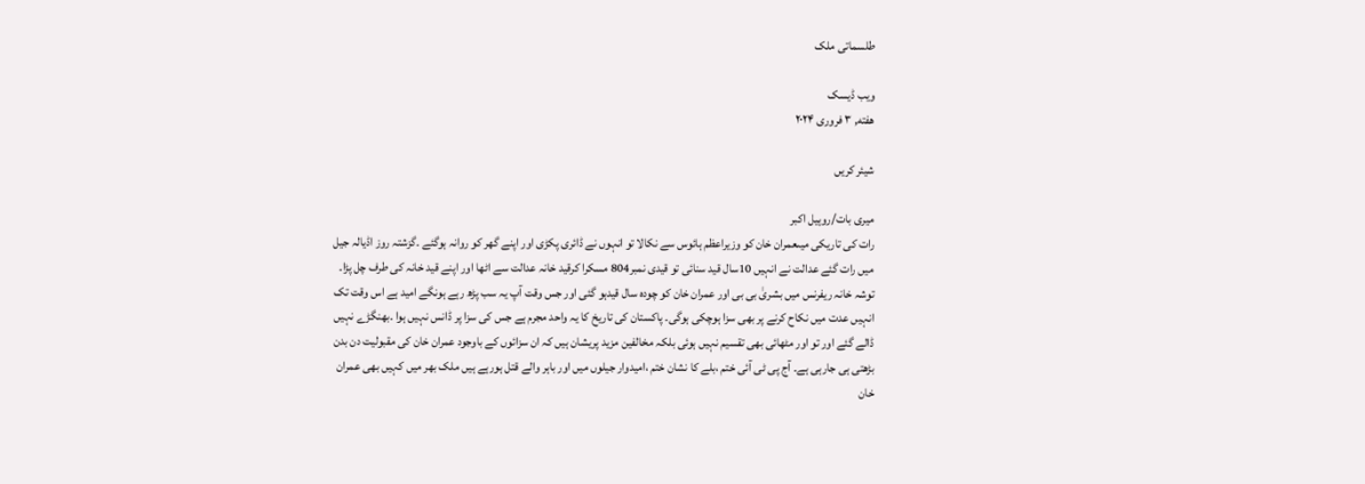طلسماتی ملک

ویب ڈیسک
هفته, ۳ فروری ۲۰۲۴

شیئر کریں

میری بات/روہیل اکبر
رات کی تاریکی میںعمران خان کو وزیراعظم ہائوس سے نکالا تو انہوں نے ڈائری پکڑی اور اپنے گھر کو روانہ ہوگئے ۔گزشتہ روز اڈیالہ جیل میں رات گئے عدالت نے انہیں 10سال قید سنائی تو قیدی نمبر804 مسکرا کرقید خانہ عدالت سے اٹھا اور اپنے قید خانہ کی طرف چل پڑا۔ توشہ خانہ ریفرنس میں بشریٰ بی بی اور عمران خان کو چودہ سال قیدہو گئی اور جس وقت آپ یہ سب پڑھ رہے ہونگے امید ہے اس وقت تک انہیں عدت میں نکاح کرنے پر بھی سزا ہوچکی ہوگی۔ پاکستان کی تاریخ کا یہ واحد مجرم ہے جس کی سزا پر ڈانس نہیں ہوا ۔بھنگڑے نہیں ڈالے گئے اور تو اور مٹھائی بھی تقسیم نہیں ہوئی بلکہ مخالفین مزید پریشان ہیں کہ ان سزائوں کے باوجود عمران خان کی مقبولیت دن بدن بڑھتی ہی جارہی ہے۔ آج پی ٹی آئی ختم ،بلے کا نشان ختم ،امیدوار جیلوں میں اور باہر والے قتل ہورہے ہیں ملک بھر میں کہیں بھی عمران خان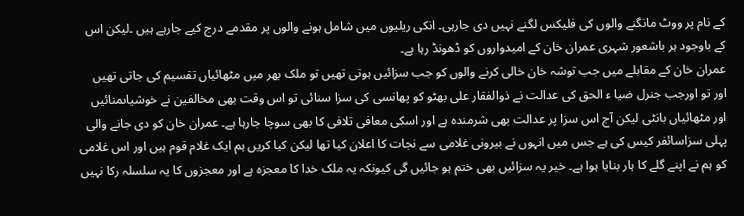کے نام پر ووٹ مانگنے والوں کی فلیکس لگنے نہیں دی جارہی۔ انکی ریلیوں میں شامل ہونے والوں پر مقدمے درج کیے جارہے ہیں ۔لیکن اس کے باوجود ہر باشعور شہری عمران خان کے امیدواروں کو ڈھونڈ رہا ہے۔
عمران خان کے مقابلے میں جب توشہ خان خالی کرنے والوں کو جب سزائیں ہوتی تھیں تو ملک بھر میں مٹھائیاں تقسیم کی جاتی تھیں اور تو اورجب جنرل ضیا ء الحق کی عدالت نے ذوالفقار علی بھٹو کو پھانسی کی سزا سنائی تو اس وقت بھی مخالفین نے خوشیاںمنائیں اور مٹھائیاں بانٹی لیکن آج اس سزا پر عدالت بھی شرمندہ ہے اور اسکی معافی تلافی کا بھی سوچا جارہا ہے۔ عمران خان کو دی جانے والی پہلی سزاسائفر کیس کی ہے جس میں انہوں نے بیرونی غلامی سے نجات کا اعلان کیا تھا لیکن کیا کریں ہم ایک غلام قوم ہیں اور اس غلامی کو ہم نے اپنے گلے کا ہار بنایا ہوا ہے۔ خیر یہ سزائیں بھی ختم ہو جائیں گی کیونکہ یہ ملک خدا کا معجزہ ہے اور معجزوں کا یہ سلسلہ رکا نہیں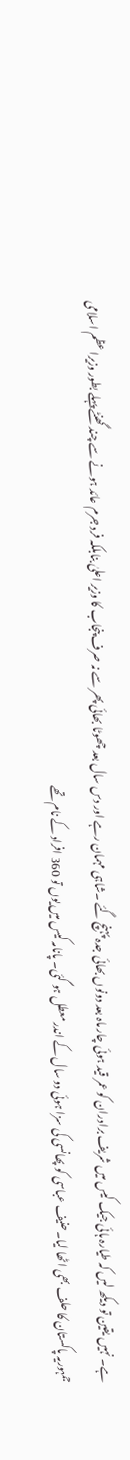ہے۔ نہیں یقین تو دیکھ لیں کہ طیارہ ہائی جیک کیس میں شریف برادران کو عمر قید ہوئی چار ماہ بعد دونوں بھائی جدہ پہنچ گئے ۔شاہی مہمان رہے اور دس سال بعد چھوٹا بھائی پھر سے نہ صرف پنجاب کا وزیر اعلیٰ بنابلکہ فرد جرم عائد ہونے سے چند گھنٹے پہلے بطور وزیرا عظم اسلامی جمہوریہ پاکستان کا حلف بھی اٹھا لیا۔حنیف عباسی کو پھانسی کی سزا ہوئی دو سال کے اندر معطل ہو گئی۔ پانامہ کیس میں یوں تو 360 افراد کے نام تھے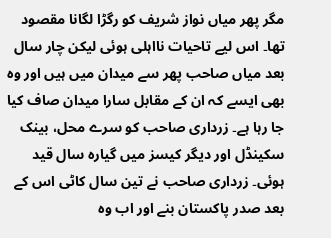مگر پھر میاں نواز شریف کو رگڑا لگانا مقصود تھا۔ اس لیے تاحیات نااہلی ہوئی لیکن چار سال بعد میاں صاحب پھر سے میدان میں ہیں اور وہ بھی ایسے کہ ان کے مقابل سارا میدان صاف کیا جا رہا ہے۔ زرداری صاحب کو سرے محل، بینک سکینڈل اور دیگر کیسز میں گیارہ سال قید ہوئی۔ زرداری صاحب نے تین سال کاٹی اس کے بعد صدر پاکستان بنے اور اب وہ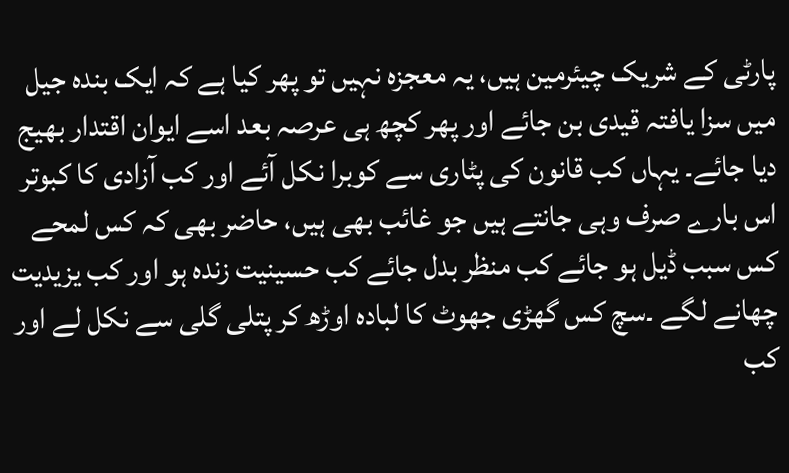پارٹی کے شریک چیئرمین ہیں، یہ معجزہ نہیں تو پھر کیا ہے کہ ایک بندہ جیل میں سزا یافتہ قیدی بن جائے اور پھر کچھ ہی عرصہ بعد اسے ایوان اقتدار بھیج دیا جائے۔ یہاں کب قانون کی پٹاری سے کوبرا نکل آئے اور کب آزادی کا کبوتر اس بارے صرف وہی جانتے ہیں جو غائب بھی ہیں، حاضر بھی کہ کس لمحے کس سبب ڈیل ہو جائے کب منظر بدل جائے کب حسینیت زندہ ہو اور کب یزیدیت چھانے لگے ۔سچ کس گھڑی جھوٹ کا لبادہ اوڑھ کر پتلی گلی سے نکل لے اور کب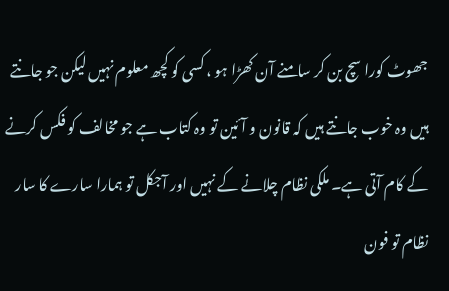جھوٹ کورا سچ بن کر سامنے آن کھڑا ہو ، کسی کو کچھ معلوم نہیں لیکن جو جانتے ہیں وہ خوب جانتے ہیں کہ قانون و آئین تو وہ کتاب ہے جو مخالف کو فکس کرنے کے کام آتی ہے۔ ملکی نظام چلانے کے نہیں اور آجکل تو ہمارا سارے کا سار نظام تو فون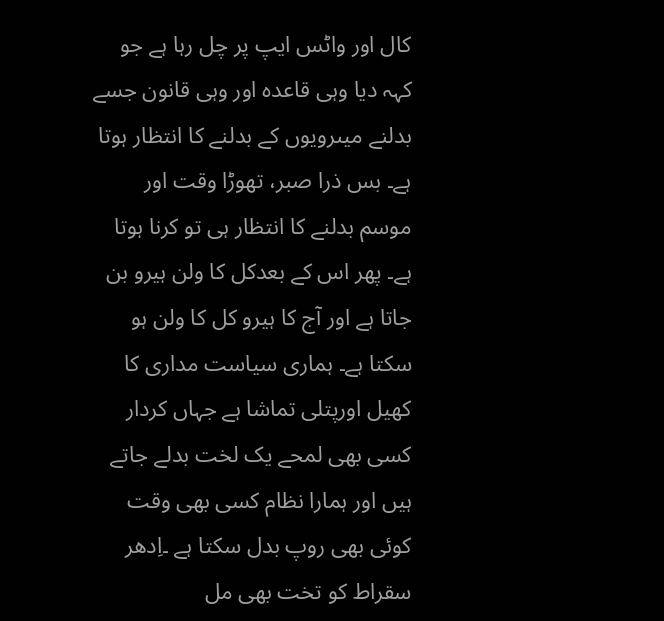کال اور واٹس ایپ پر چل رہا ہے جو کہہ دیا وہی قاعدہ اور وہی قانون جسے بدلنے میںرویوں کے بدلنے کا انتظار ہوتا ہے۔ بس ذرا صبر، تھوڑا وقت اور موسم بدلنے کا انتظار ہی تو کرنا ہوتا ہے۔ پھر اس کے بعدکل کا ولن ہیرو بن جاتا ہے اور آج کا ہیرو کل کا ولن ہو سکتا ہے۔ ہماری سیاست مداری کا کھیل اورپتلی تماشا ہے جہاں کردار کسی بھی لمحے یک لخت بدلے جاتے ہیں اور ہمارا نظام کسی بھی وقت کوئی بھی روپ بدل سکتا ہے ۔اِدھر سقراط کو تخت بھی مل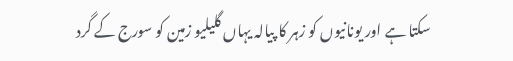سکتا ہے اور یونانیوں کو زہر کا پیالہ یہاں گلیلیو زمین کو سورج کے گرد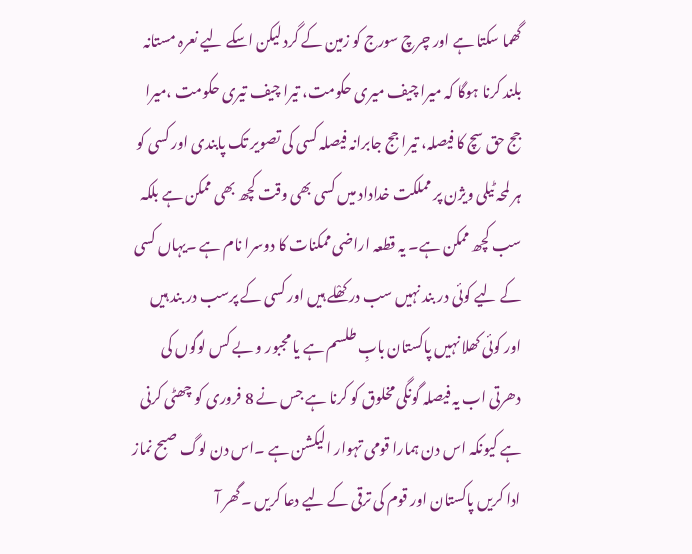گھما سکتا ہے اور چرچ سورج کو زمین کے گرد لیکن اسکے لیے نعرہ مستانہ بلند کرنا ہوگا کہ میرا چیف میری حکومت، تیرا چیف تیری حکومت ،میرا جج حق سچ کا فیصلہ، تیرا جج جابرانہ فیصلہ کسی کی تصویر تک پابندی اور کسی کو ہر لمحہ ٹیلی ویژن پر مملکت خداداد میں کسی بھی وقت کچھ بھی ممکن ہے بلکہ سب کچھ ممکن ہے۔ یہ قطعہ اراضی ممکنات کا دوسرا نام ہے ۔یہاں کسی کے لیے کوئی در بند نہیں سب در کھْلے ہیں اور کسی کے پرسب در بند ہیں اور کوئی کھلا نہیں پاکستان بابِ طلسم ہے یا مجبور و بے کس لوگوں کی دھرتی اب یہ فیصلہ گونگی مخلوق کو کرنا ہے جس نے 8 فروری کو چھٹی کرنی ہے کیونکہ اس دن ہمارا قومی تہوار الیکشن ہے ۔اس دن لوگ صبح نماز ادا کریں پاکستان اور قوم کی ترقی کے لیے دعا کریں ۔گھر آ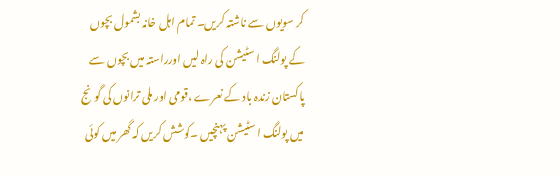کر سویوں سے ناشتہ کریں۔ تمام اہل خانہ بشمول بچوں کے پولنگ ا سٹیشن کی راہ لیں اورراستہ میں بچوں سے پاکستان زندہ باد کے نعرے ،قومی اور ملی ترانوں کی گونج میں پولنگ ا سٹیشن پہنچیں ۔کوشش کریں کہ گھر میں کوئی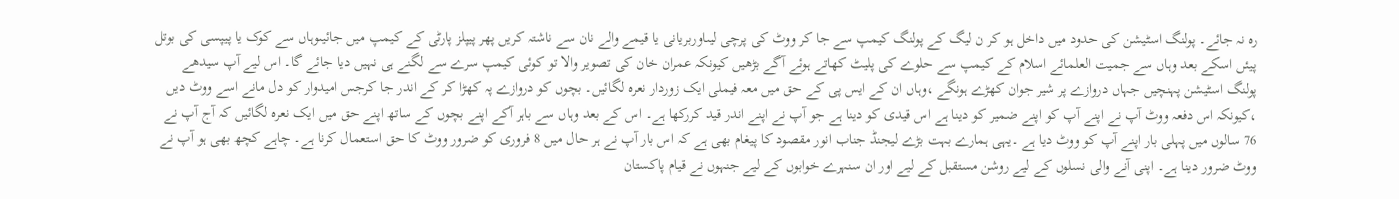رہ نہ جائے۔ پولنگ اسٹیشن کی حدود میں داخل ہو کر ن لیگ کے پولنگ کیمپ سے جا کر ووٹ کی پرچی لیںاوربریانی یا قیمے والے نان سے ناشتہ کریں پھر پیپلز پارٹی کے کیمپ میں جائیںوہاں سے کوک یا پیپسی کی بوتل پیئں اسکے بعد وہاں سے جمیت العلمائے اسلام کے کیمپ سے حلوے کی پلیٹ کھاتے ہوئے آگے بڑھیں کیونکہ عمران خان کی تصویر والا تو کوئی کیمپ سرے سے لگنے ہی نہیں دیا جائے گا۔ اس لیے آپ سیدھے پولنگ اسٹیشن پہنچیں جہاں دروازے پر شیر جوان کھڑے ہونگے ،وہاں ان کے ایس پی کے حق میں معہ فیملی ایک زوردار نعرہ لگائیں۔ بچوں کو دروازے پہ کھڑا کر کے اندر جا کرجس امیدوار کو دل مانے اسے ووٹ دیں ،کیونکہ اس دفعہ ووٹ آپ نے اپنے آپ کو اپنے ضمیر کو دینا ہے اس قیدی کو دینا ہے جو آپ نے اپنے اندر قید کررکھا ہے۔ اس کے بعد وہاں سے باہر آکے اپنے بچوں کے ساتھ اپنے حق میں ایک نعرہ لگائیں کہ آج آپ نے 76 سالوں میں پہلی بار اپنے آپ کو ووٹ دیا ہے ۔یہی ہمارے بہت بڑے لیجنڈ جناب انور مقصود کا پیغام بھی ہے کہ اس بار آپ نے ہر حال میں 8 فروری کو ضرور ووٹ کا حق استعمال کرنا ہے۔ چاہے کچھ بھی ہو آپ نے ووٹ ضرور دینا ہے۔ اپنی آنے والی نسلوں کے لیے روشن مستقبل کے لیے اور ان سنہرے خوابوں کے لیے جنہوں نے قیام پاکستان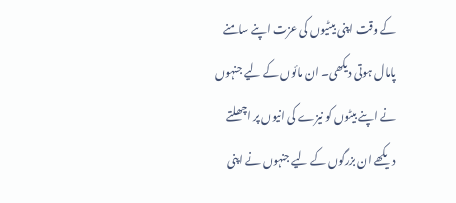کے وقت اپنی بیٹیوں کی عزت اپنے سامنے پامال ہوتی دیکھی۔ ان مائوں کے لیے جنہوں نے اپنے بیٹوں کو نیزے کی انیوں پر اچھلتے دیکھے ان بزرگوں کے لیے جنہوں نے اپنی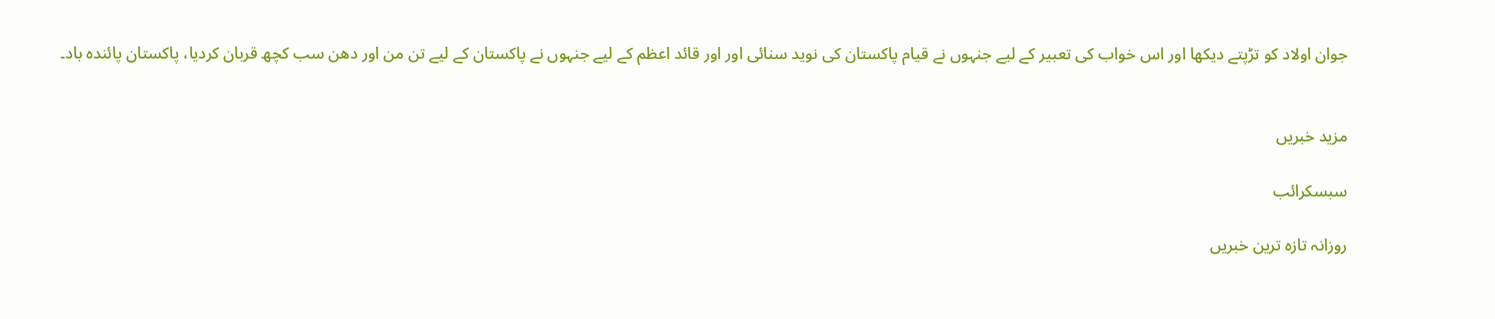جوان اولاد کو تڑپتے دیکھا اور اس خواب کی تعبیر کے لیے جنہوں نے قیام پاکستان کی نوید سنائی اور اور قائد اعظم کے لیے جنہوں نے پاکستان کے لیے تن من اور دھن سب کچھ قربان کردیا، پاکستان پائندہ باد۔


مزید خبریں

سبسکرائب

روزانہ تازہ ترین خبریں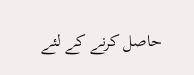حاصل کرنے کے لئے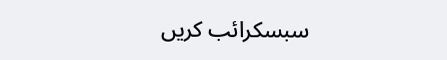سبسکرائب کریں